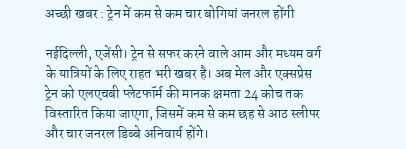अच्छी खबर : ट्रेन में कम से कम चार बोगियां जनरल होंगी

नईदिल्ली, एजेंसी। ट्रेन से सफर करने वाले आम और मध्यम वर्ग के यात्रियों के लिए राहत भरी खबर है। अब मेल और एक्सप्रेस ट्रेन को एलएचबी प्लेटफॉर्म की मानक क्षमता 24 कोच तक विस्तारित किया जाएगा, जिसमें कम से कम छह से आठ स्लीपर और चार जनरल डिब्बे अनिवार्य होंगे।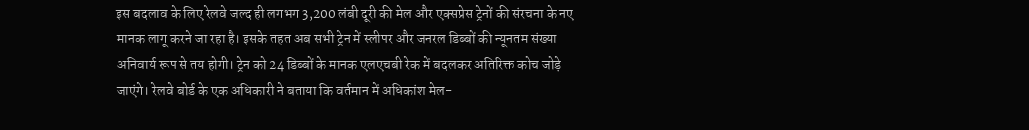इस बदलाव के लिए रेलवे जल्द ही लगभग 3,200 लंबी दूरी की मेल और एक्सप्रेस ट्रेनों की संरचना के नए मानक लागू करने जा रहा है। इसके तहत अब सभी ट्रेन में स्लीपर और जनरल डिब्बों की न्यूनतम संख्या अनिवार्य रूप से तय होगी। ट्रेन को 24 डिब्बों के मानक एलएचबी रेक में बदलकर अतिरिक्त कोच जोड़े जाएंगे। रेलवे बोर्ड के एक अधिकारी ने बताया कि वर्तमान में अधिकांश मेल-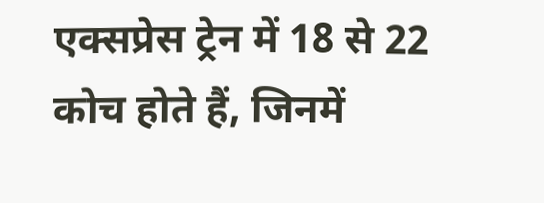एक्सप्रेस ट्रेन में 18 से 22 कोच होते हैं, जिनमें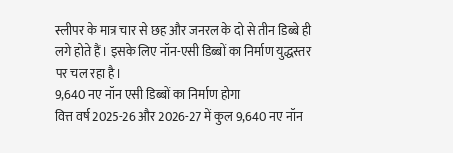स्लीपर के मात्र चार से छह और जनरल के दो से तीन डिब्बे ही लगे होते हैं। इसके लिए नॉन-एसी डिब्बों का निर्माण युद्धस्तर पर चल रहा है।
9,640 नए नॉन एसी डिब्बों का निर्माण होगा
वित्त वर्ष 2025-26 और 2026-27 में कुल 9,640 नए नॉन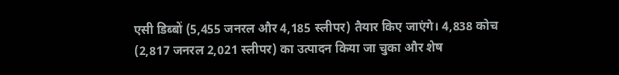एसी डिब्बों (5,455 जनरल और 4,185 स्लीपर) तैयार किए जाएंगे। 4,838 कोच (2,817 जनरल 2,021 स्लीपर) का उत्पादन किया जा चुका और शेष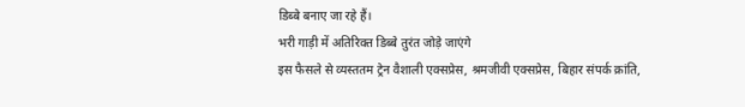डिब्बे बनाए जा रहे हैं।
भरी गाड़ी में अतिरिक्त डिब्बे तुरंत जोड़े जाएंगे
इस फैसले से व्यस्ततम ट्रेन वैशाली एक्सप्रेस, श्रमजीवी एक्सप्रेस, बिहार संपर्क क्रांति,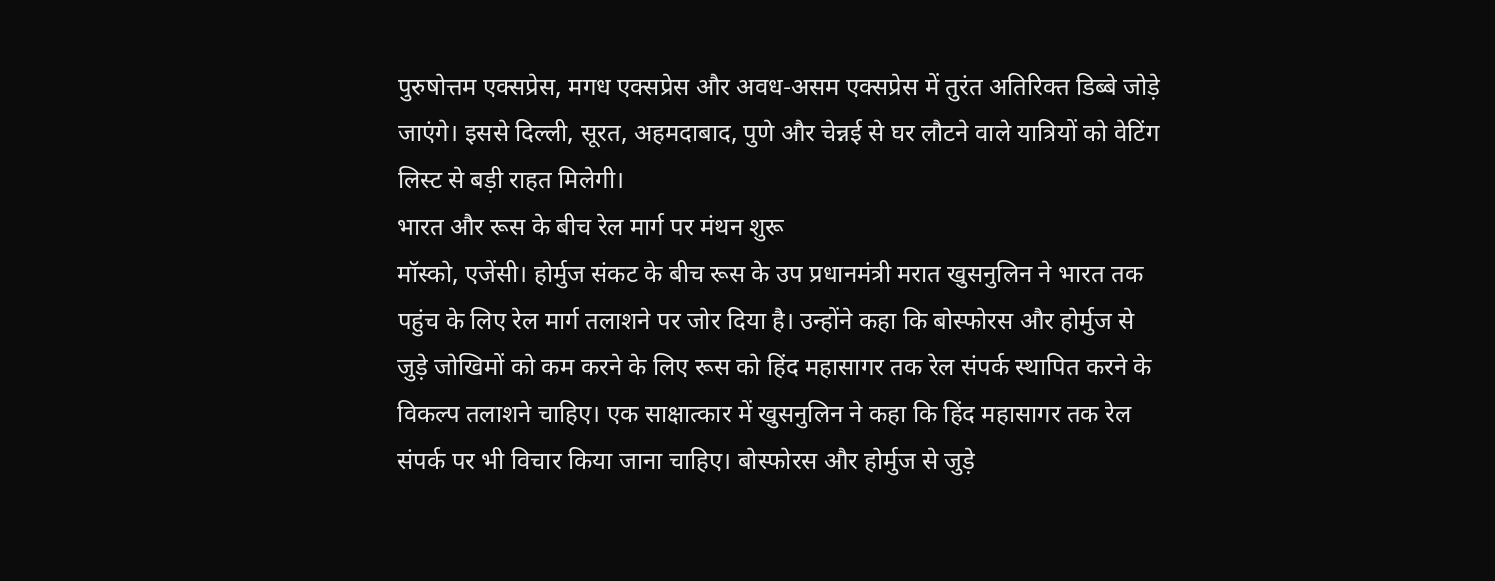पुरुषोत्तम एक्सप्रेस, मगध एक्सप्रेस और अवध-असम एक्सप्रेस में तुरंत अतिरिक्त डिब्बे जोड़े जाएंगे। इससे दिल्ली, सूरत, अहमदाबाद, पुणे और चेन्नई से घर लौटने वाले यात्रियों को वेटिंग लिस्ट से बड़ी राहत मिलेगी।
भारत और रूस के बीच रेल मार्ग पर मंथन शुरू
मॉस्को, एजेंसी। होर्मुज संकट के बीच रूस के उप प्रधानमंत्री मरात खुसनुलिन ने भारत तक पहुंच के लिए रेल मार्ग तलाशने पर जोर दिया है। उन्होंने कहा कि बोस्फोरस और होर्मुज से जुड़े जोखिमों को कम करने के लिए रूस को हिंद महासागर तक रेल संपर्क स्थापित करने के विकल्प तलाशने चाहिए। एक साक्षात्कार में खुसनुलिन ने कहा कि हिंद महासागर तक रेल संपर्क पर भी विचार किया जाना चाहिए। बोस्फोरस और होर्मुज से जुड़े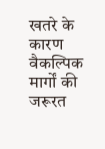खतरे के कारण वैकल्पिक मार्गों की जरूरत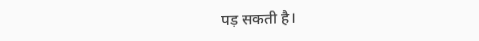पड़ सकती है।